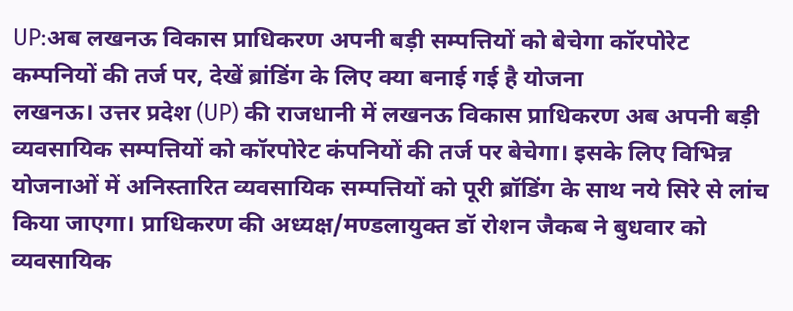UP:अब लखनऊ विकास प्राधिकरण अपनी बड़ी सम्पत्तियों को बेचेगा कॉरपोरेट कम्पनियों की तर्ज पर, देखें ब्रांडिंग के लिए क्या बनाई गई है योजना
लखनऊ। उत्तर प्रदेश (UP) की राजधानी में लखनऊ विकास प्राधिकरण अब अपनी बड़ी व्यवसायिक सम्पत्तियों को कॉरपोरेट कंपनियों की तर्ज पर बेचेगा। इसके लिए विभिन्न योजनाओं में अनिस्तारित व्यवसायिक सम्पत्तियों को पूरी ब्रॉडिंग के साथ नये सिरे से लांच किया जाएगा। प्राधिकरण की अध्यक्ष/मण्डलायुक्त डॉ रोशन जैकब ने बुधवार को व्यवसायिक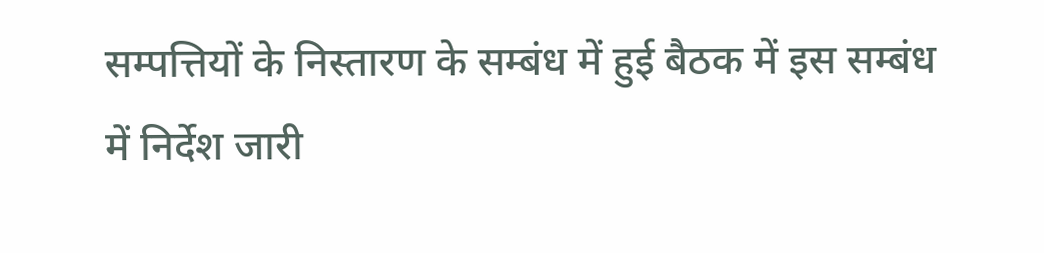सम्पत्तियों के निस्तारण के सम्बंध में हुई बैठक में इस सम्बंध में निर्देश जारी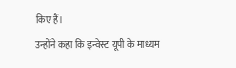किए हैं।
उन्होंने कहा कि इन्वेस्ट यूपी के माध्यम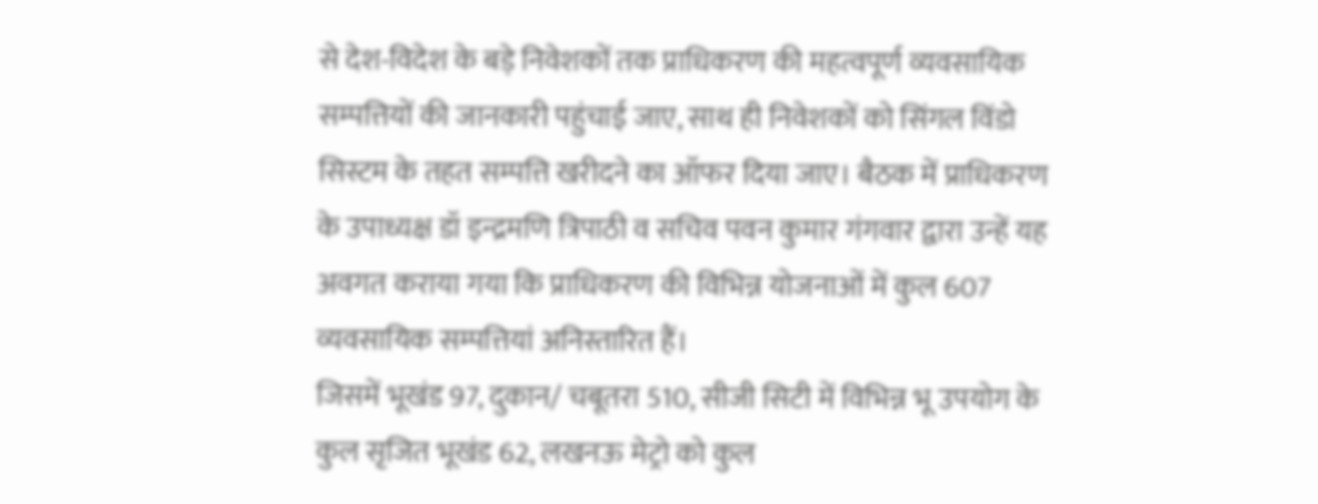से देश-विदेश के बड़े निवेशकों तक प्राधिकरण की महत्वपूर्ण व्यवसायिक सम्पत्तियों की जानकारी पहुंचाई जाए, साथ ही निवेशकों को सिंगल विंडो सिस्टम के तहत सम्पत्ति खरीदने का ऑफर दिया जाए। बैठक में प्राधिकरण के उपाध्यक्ष डॉ इन्द्रमणि त्रिपाठी व सचिव पवन कुमार गंगवार द्वारा उन्हें यह अवगत कराया गया कि प्राधिकरण की विभिन्न योजनाओं में कुल 607 व्यवसायिक सम्पत्तियां अनिस्तारित हैं।
जिसमें भूखंड 97, दुकान/ चबूतरा 510, सीजी सिटी में विभिन्न भू उपयोग के कुल सृजित भूखंड 62, लखनऊ मेट्रो को कुल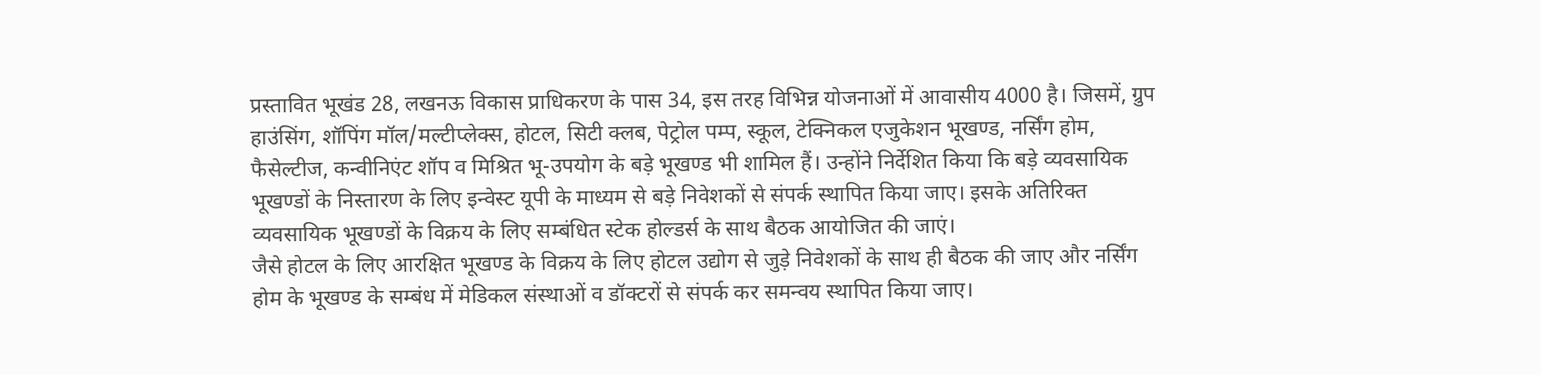प्रस्तावित भूखंड 28, लखनऊ विकास प्राधिकरण के पास 34, इस तरह विभिन्न योजनाओं में आवासीय 4000 है। जिसमें, ग्रुप हाउंसिंग, शॉपिंग मॉल/मल्टीप्लेक्स, होटल, सिटी क्लब, पेट्रोल पम्प, स्कूल, टेक्निकल एजुकेशन भूखण्ड, नर्सिंग होम, फैसेल्टीज, कन्वीनिएंट शॉप व मिश्रित भू-उपयोग के बड़े भूखण्ड भी शामिल हैं। उन्होंने निर्देशित किया कि बड़े व्यवसायिक भूखण्डों के निस्तारण के लिए इन्वेस्ट यूपी के माध्यम से बड़े निवेशकों से संपर्क स्थापित किया जाए। इसके अतिरिक्त व्यवसायिक भूखण्डों के विक्रय के लिए सम्बंधित स्टेक होल्डर्स के साथ बैठक आयोजित की जाएं।
जैसे होटल के लिए आरक्षित भूखण्ड के विक्रय के लिए होटल उद्योग से जुड़े निवेशकों के साथ ही बैठक की जाए और नर्सिंग होम के भूखण्ड के सम्बंध में मेडिकल संस्थाओं व डॉक्टरों से संपर्क कर समन्वय स्थापित किया जाए।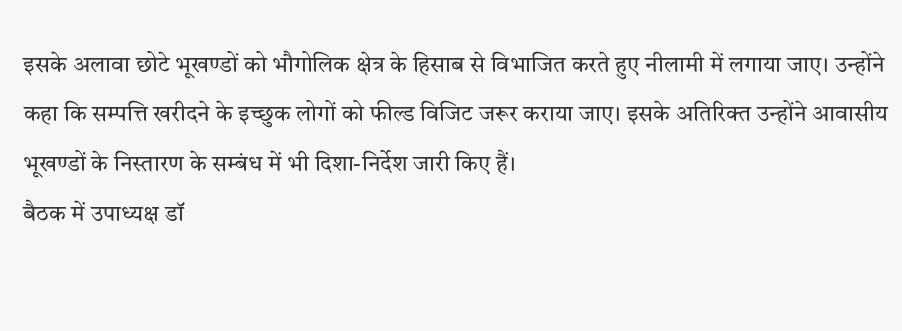इसके अलावा छोटे भूखण्डों को भौगोलिक क्षेत्र के हिसाब से विभाजित करते हुए नीलामी में लगाया जाए। उन्होंने कहा कि सम्पत्ति खरीदने के इच्छुक लोगों को फील्ड विजिट जरूर कराया जाए। इसके अतिरिक्त उन्होंने आवासीय भूखण्डों के निस्तारण के सम्बंध में भी दिशा-निर्देश जारी किए हैं।
बैठक में उपाध्यक्ष डॉ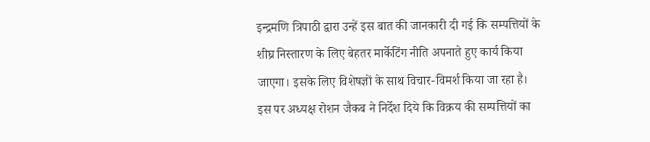इन्द्रमणि त्रिपाठी द्वारा उन्हें इस बात की जानकारी दी गई कि सम्पत्तियों के शीघ्र निस्तारण के लिए बेहतर मार्केटिंग नीति अपनाते हुए कार्य किया जाएगा। इसके लिए विशेषज्ञों के साथ विचार-विमर्श किया जा रहा है। इस पर अध्यक्ष रोशन जैकब ने निर्देश दिये कि विक्रय की सम्पत्तियों का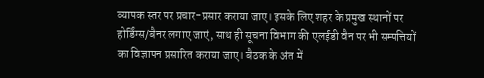व्यापक स्तर पर प्रचार-प्रसार कराया जाए। इसके लिए शहर के प्रमुख स्थानों पर होर्डिंग्स/बैनर लगाए जाएं, साथ ही सूचना विभाग की एलईडी वैन पर भी सम्पत्तियों का विज्ञापन प्रसारित कराया जाए। बैठक के अंत में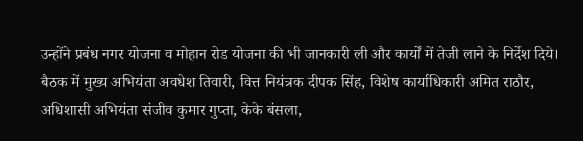उन्होंने प्रबंध नगर योजना व मोहान रोड योजना की भी जानकारी ली और कार्यों में तेजी लाने के निर्देश दिये। बैठक में मुख्य अभियंता अवधेश तिवारी, वित्त नियंत्रक दीपक सिंह, विशेष कार्याधिकारी अमित राठौर, अधिशासी अभियंता संजीव कुमार गुप्ता, केके बंसला,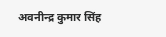अवनीन्द्र कुमार सिंह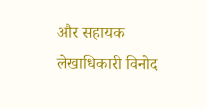और सहायक लेखाधिकारी विनोद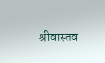श्रीवास्तव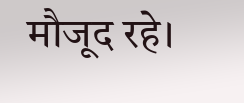मौजूद रहे।